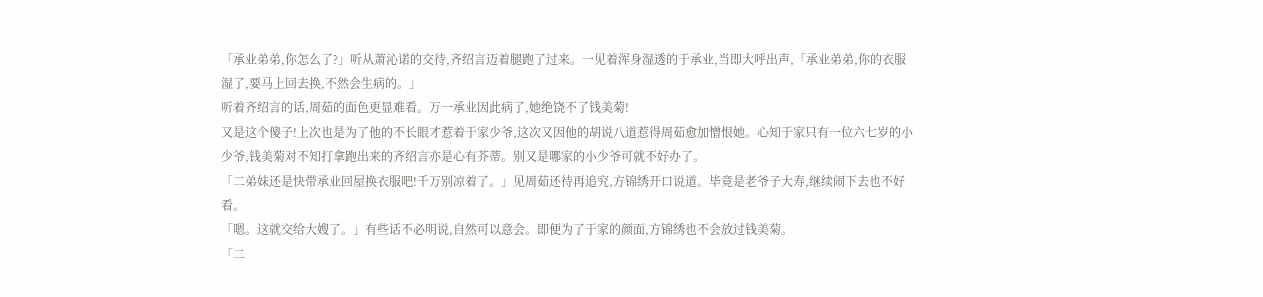「承业弟弟,你怎么了?」听从萧沁诺的交待,齐绍言迈着腿跑了过来。一见着浑身湿透的于承业,当即大呼出声,「承业弟弟,你的衣服湿了,要马上回去换,不然会生病的。」
听着齐绍言的话,周茹的面色更显难看。万一承业因此病了,她绝饶不了钱美菊!
又是这个傻子!上次也是为了他的不长眼才惹着于家少爷,这次又因他的胡说八道惹得周茹愈加憎恨她。心知于家只有一位六七岁的小少爷,钱美菊对不知打拿跑出来的齐绍言亦是心有芥蒂。别又是哪家的小少爷可就不好办了。
「二弟妹还是快带承业回屋换衣服吧!千万别凉着了。」见周茹还待再追究,方锦绣开口说道。毕竟是老爷子大寿,继续闹下去也不好看。
「嗯。这就交给大嫂了。」有些话不必明说,自然可以意会。即便为了于家的颜面,方锦绣也不会放过钱美菊。
「二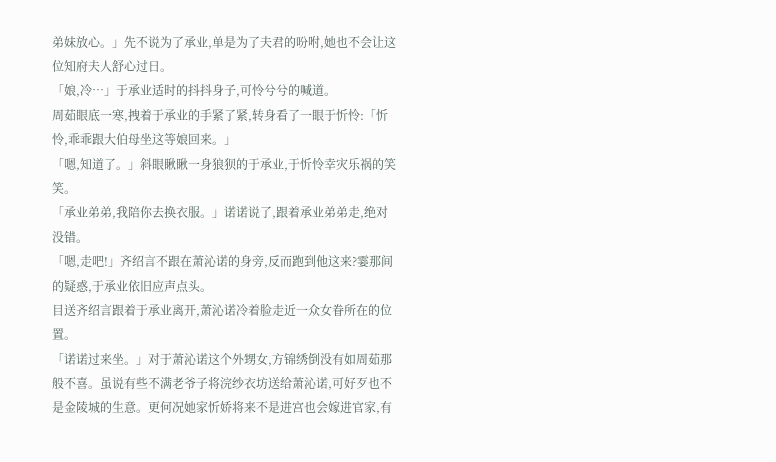弟妹放心。」先不说为了承业,单是为了夫君的吩咐,她也不会让这位知府夫人舒心过日。
「娘,冷…」于承业适时的抖抖身子,可怜兮兮的喊道。
周茹眼底一寒,拽着于承业的手紧了紧,转身看了一眼于忻怜:「忻怜,乖乖跟大伯母坐这等娘回来。」
「嗯,知道了。」斜眼瞅瞅一身狼狈的于承业,于忻怜幸灾乐祸的笑笑。
「承业弟弟,我陪你去换衣服。」诺诺说了,跟着承业弟弟走,绝对没错。
「嗯,走吧!」齐绍言不跟在萧沁诺的身旁,反而跑到他这来?霎那间的疑惑,于承业依旧应声点头。
目送齐绍言跟着于承业离开,萧沁诺冷着脸走近一众女眷所在的位置。
「诺诺过来坐。」对于萧沁诺这个外甥女,方锦绣倒没有如周茹那般不喜。虽说有些不满老爷子将浣纱衣坊送给萧沁诺,可好歹也不是金陵城的生意。更何况她家忻娇将来不是进宫也会嫁进官家,有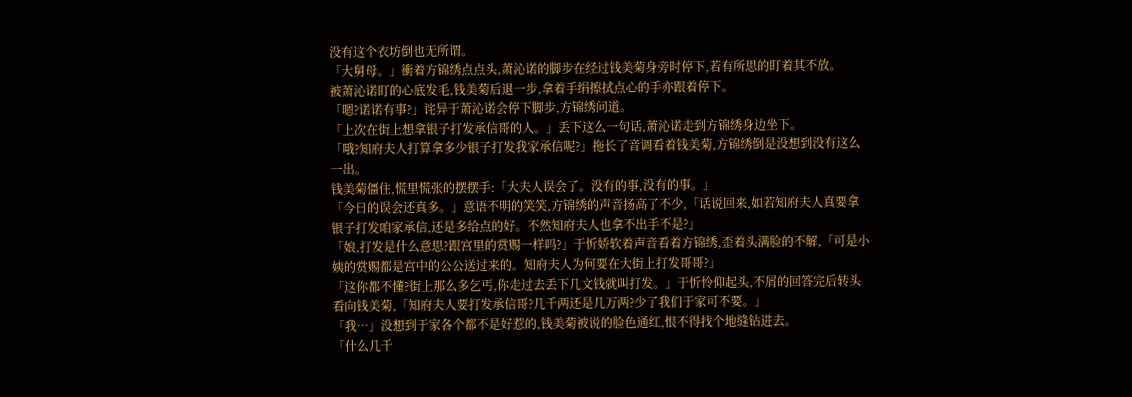没有这个衣坊倒也无所谓。
「大舅母。」衝着方锦绣点点头,萧沁诺的脚步在经过钱美菊身旁时停下,若有所思的盯着其不放。
被萧沁诺盯的心底发毛,钱美菊后退一步,拿着手绢擦拭点心的手亦跟着停下。
「嗯?诺诺有事?」诧异于萧沁诺会停下脚步,方锦绣问道。
「上次在街上想拿银子打发承信哥的人。」丢下这么一句话,萧沁诺走到方锦绣身边坐下。
「哦?知府夫人打算拿多少银子打发我家承信呢?」拖长了音调看着钱美菊,方锦绣倒是没想到没有这么一出。
钱美菊僵住,慌里慌张的摆摆手:「大夫人误会了。没有的事,没有的事。」
「今日的误会还真多。」意语不明的笑笑,方锦绣的声音扬高了不少,「话说回来,如若知府夫人真要拿银子打发咱家承信,还是多给点的好。不然知府夫人也拿不出手不是?」
「娘,打发是什么意思?跟宫里的赏赐一样吗?」于忻娇软着声音看着方锦绣,歪着头满脸的不解,「可是小姨的赏赐都是宫中的公公送过来的。知府夫人为何要在大街上打发哥哥?」
「这你都不懂?街上那么多乞丐,你走过去丢下几文钱就叫打发。」于忻怜仰起头,不屑的回答完后转头看向钱美菊,「知府夫人要打发承信哥?几千两还是几万两?少了我们于家可不要。」
「我…」没想到于家各个都不是好惹的,钱美菊被说的脸色通红,恨不得找个地缝钻进去。
「什么几千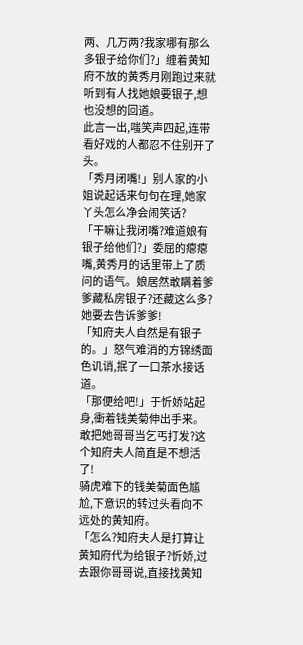两、几万两?我家哪有那么多银子给你们?」缠着黄知府不放的黄秀月刚跑过来就听到有人找她娘要银子,想也没想的回道。
此言一出,嗤笑声四起,连带看好戏的人都忍不住别开了头。
「秀月闭嘴!」别人家的小姐说起话来句句在理,她家丫头怎么净会闹笑话?
「干嘛让我闭嘴?难道娘有银子给他们?」委屈的瘪瘪嘴,黄秀月的话里带上了质问的语气。娘居然敢瞒着爹爹藏私房银子?还藏这么多?她要去告诉爹爹!
「知府夫人自然是有银子的。」怒气难消的方锦绣面色讥诮,抿了一口茶水接话道。
「那便给吧!」于忻娇站起身,衝着钱美菊伸出手来。敢把她哥哥当乞丐打发?这个知府夫人简直是不想活了!
骑虎难下的钱美菊面色尴尬,下意识的转过头看向不远处的黄知府。
「怎么?知府夫人是打算让黄知府代为给银子?忻娇,过去跟你哥哥说,直接找黄知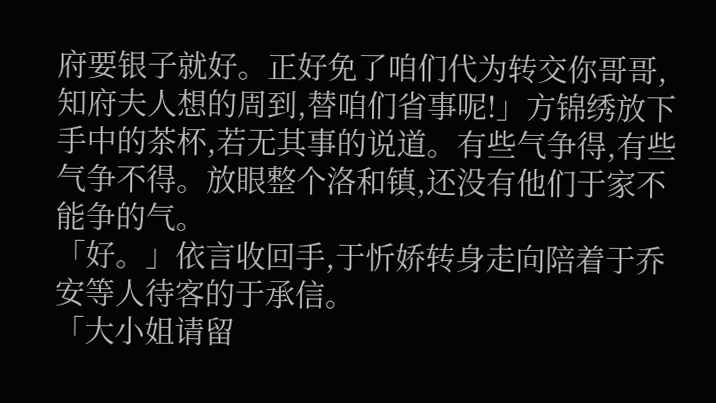府要银子就好。正好免了咱们代为转交你哥哥,知府夫人想的周到,替咱们省事呢!」方锦绣放下手中的茶杯,若无其事的说道。有些气争得,有些气争不得。放眼整个洛和镇,还没有他们于家不能争的气。
「好。」依言收回手,于忻娇转身走向陪着于乔安等人待客的于承信。
「大小姐请留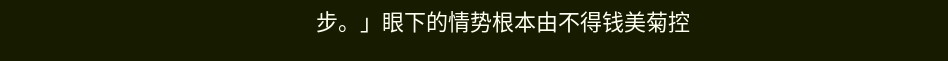步。」眼下的情势根本由不得钱美菊控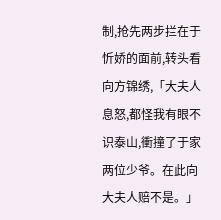制,抢先两步拦在于忻娇的面前,转头看向方锦绣,「大夫人息怒,都怪我有眼不识泰山,衝撞了于家两位少爷。在此向大夫人赔不是。」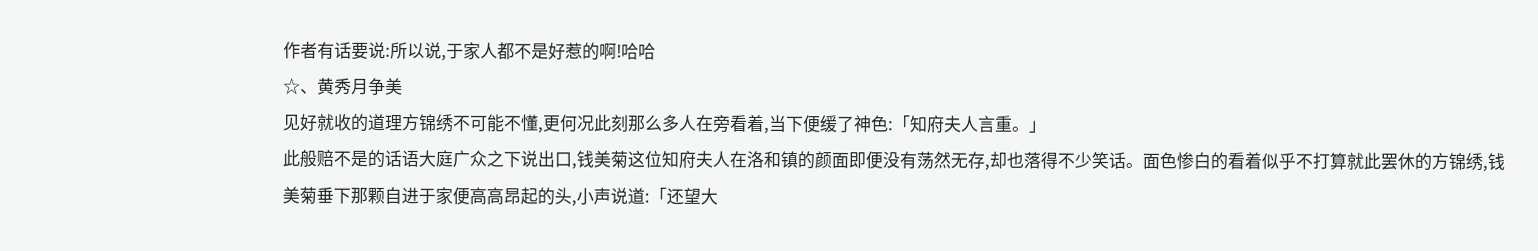作者有话要说:所以说,于家人都不是好惹的啊!哈哈
☆、黄秀月争美
见好就收的道理方锦绣不可能不懂,更何况此刻那么多人在旁看着,当下便缓了神色:「知府夫人言重。」
此般赔不是的话语大庭广众之下说出口,钱美菊这位知府夫人在洛和镇的颜面即便没有荡然无存,却也落得不少笑话。面色惨白的看着似乎不打算就此罢休的方锦绣,钱美菊垂下那颗自进于家便高高昂起的头,小声说道:「还望大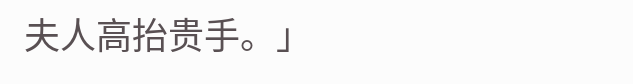夫人高抬贵手。」